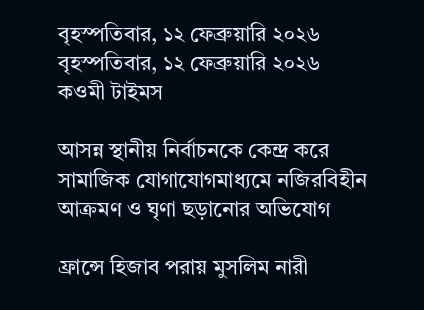বৃহস্পতিবার, ১২ ফেব্রুয়ারি ২০২৬
বৃহস্পতিবার, ১২ ফেব্রুয়ারি ২০২৬
কওমী টাইমস

আসন্ন স্থানীয় নির্বাচনকে কেন্দ্র করে সামাজিক যোগাযোগমাধ্যমে নজিরবিহীন আক্রমণ ও ঘৃণা ছড়ানোর অভিযোগ

ফ্রান্সে হিজাব পরায় মুসলিম নারী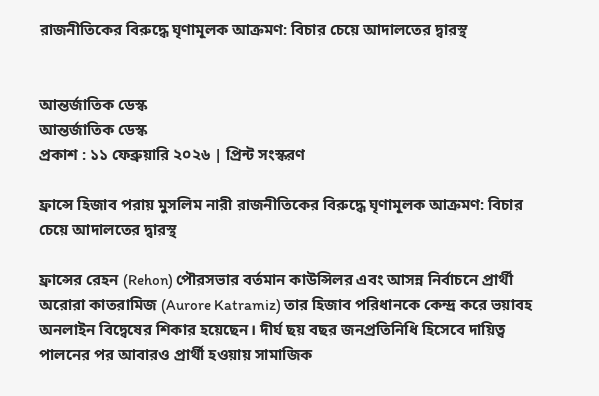রাজনীতিকের বিরুদ্ধে ঘৃণামূলক আক্রমণ: বিচার চেয়ে আদালতের দ্বারস্থ


আন্তর্জাতিক ডেস্ক
আন্তর্জাতিক ডেস্ক
প্রকাশ : ১১ ফেব্রুয়ারি ২০২৬ | প্রিন্ট সংস্করণ

ফ্রান্সে হিজাব পরায় মুসলিম নারী রাজনীতিকের বিরুদ্ধে ঘৃণামূলক আক্রমণ: বিচার চেয়ে আদালতের দ্বারস্থ

ফ্রান্সের রেহন (Rehon) পৌরসভার বর্তমান কাউন্সিলর এবং আসন্ন নির্বাচনে প্রার্থী অরোরা কাতরামিজ (Aurore Katramiz) তার হিজাব পরিধানকে কেন্দ্র করে ভয়াবহ অনলাইন বিদ্বেষের শিকার হয়েছেন। দীর্ঘ ছয় বছর জনপ্রতিনিধি হিসেবে দায়িত্ব পালনের পর আবারও প্রার্থী হওয়ায় সামাজিক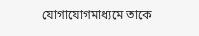যোগাযোগমাধ্যমে তাকে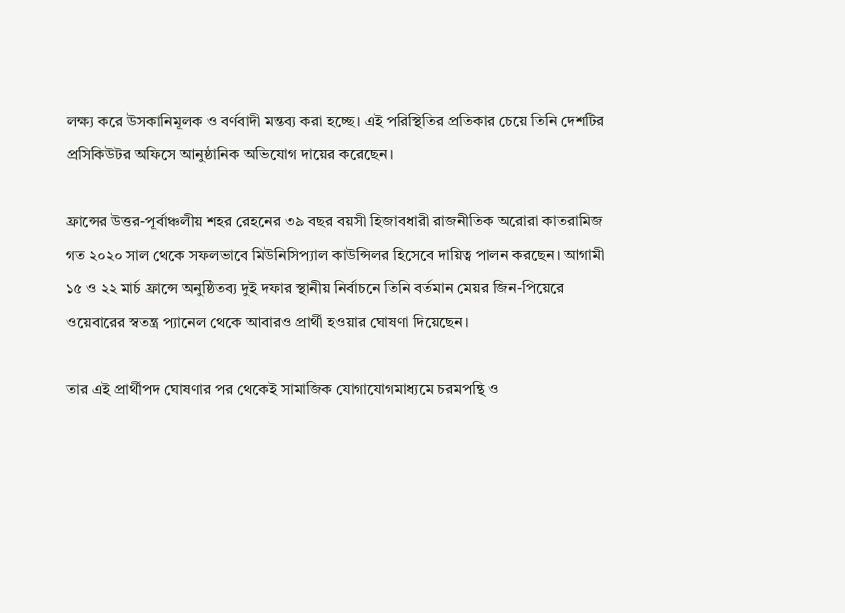লক্ষ্য করে উসকানিমূলক ও বর্ণবাদী মন্তব্য করা হচ্ছে। এই পরিস্থিতির প্রতিকার চেয়ে তিনি দেশটির প্রসিকিউটর অফিসে আনুষ্ঠানিক অভিযোগ দায়ের করেছেন।

ফ্রান্সের উত্তর-পূর্বাঞ্চলীয় শহর রেহনের ৩৯ বছর বয়সী হিজাবধারী রাজনীতিক অরোরা কাতরামিজ গত ২০২০ সাল থেকে সফলভাবে মিউনিসিপ্যাল কাউন্সিলর হিসেবে দায়িত্ব পালন করছেন। আগামী ১৫ ও ২২ মার্চ ফ্রান্সে অনুষ্ঠিতব্য দুই দফার স্থানীয় নির্বাচনে তিনি বর্তমান মেয়র জিন-পিয়েরে ওয়েবারের স্বতন্ত্র প্যানেল থেকে আবারও প্রার্থী হওয়ার ঘোষণা দিয়েছেন।

তার এই প্রার্থীপদ ঘোষণার পর থেকেই সামাজিক যোগাযোগমাধ্যমে চরমপন্থি ও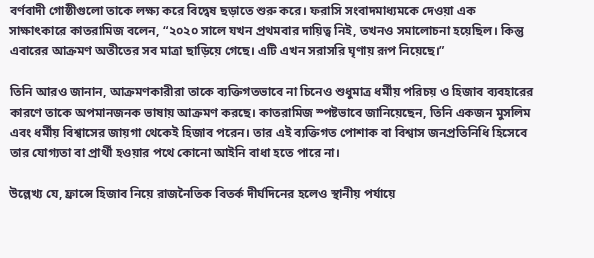বর্ণবাদী গোষ্ঠীগুলো তাকে লক্ষ্য করে বিদ্বেষ ছড়াতে শুরু করে। ফরাসি সংবাদমাধ্যমকে দেওয়া এক সাক্ষাৎকারে কাতরামিজ বলেন, “২০২০ সালে যখন প্রথমবার দায়িত্ব নিই, তখনও সমালোচনা হয়েছিল। কিন্তু এবারের আক্রমণ অতীতের সব মাত্রা ছাড়িয়ে গেছে। এটি এখন সরাসরি ঘৃণায় রূপ নিয়েছে।”

তিনি আরও জানান, আক্রমণকারীরা তাকে ব্যক্তিগতভাবে না চিনেও শুধুমাত্র ধর্মীয় পরিচয় ও হিজাব ব্যবহারের কারণে তাকে অপমানজনক ভাষায় আক্রমণ করছে। কাতরামিজ স্পষ্টভাবে জানিয়েছেন, তিনি একজন মুসলিম এবং ধর্মীয় বিশ্বাসের জায়গা থেকেই হিজাব পরেন। তার এই ব্যক্তিগত পোশাক বা বিশ্বাস জনপ্রতিনিধি হিসেবে তার যোগ্যতা বা প্রার্থী হওয়ার পথে কোনো আইনি বাধা হতে পারে না।

উল্লেখ্য যে, ফ্রান্সে হিজাব নিয়ে রাজনৈতিক বিতর্ক দীর্ঘদিনের হলেও স্থানীয় পর্যায়ে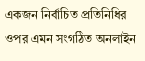একজন নির্বাচিত প্রতিনিধির ওপর এমন সংগঠিত অনলাইন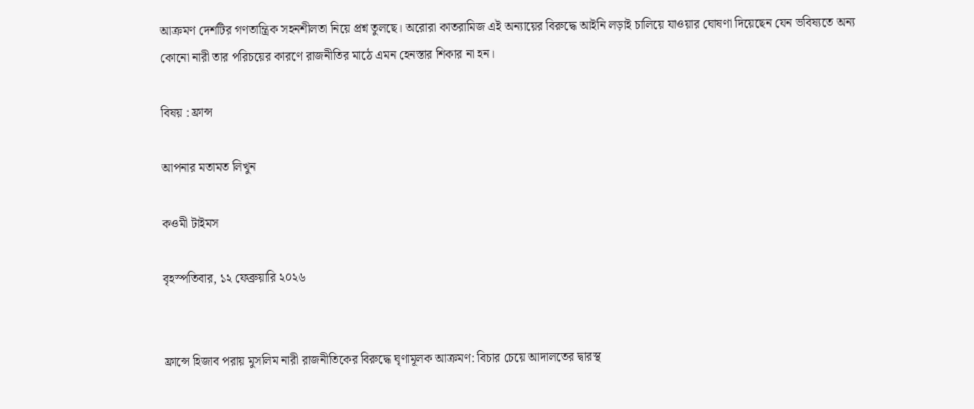আক্রমণ দেশটির গণতান্ত্রিক সহনশীলতা নিয়ে প্রশ্ন তুলছে। অরোরা কাতরামিজ এই অন্যায়ের বিরুদ্ধে আইনি লড়াই চালিয়ে যাওয়ার ঘোষণা দিয়েছেন যেন ভবিষ্যতে অন্য কোনো নারী তার পরিচয়ের কারণে রাজনীতির মাঠে এমন হেনস্তার শিকার না হন।

বিষয় : ফ্রান্স

আপনার মতামত লিখুন

কওমী টাইমস

বৃহস্পতিবার, ১২ ফেব্রুয়ারি ২০২৬


ফ্রান্সে হিজাব পরায় মুসলিম নারী রাজনীতিকের বিরুদ্ধে ঘৃণামূলক আক্রমণ: বিচার চেয়ে আদালতের দ্বারস্থ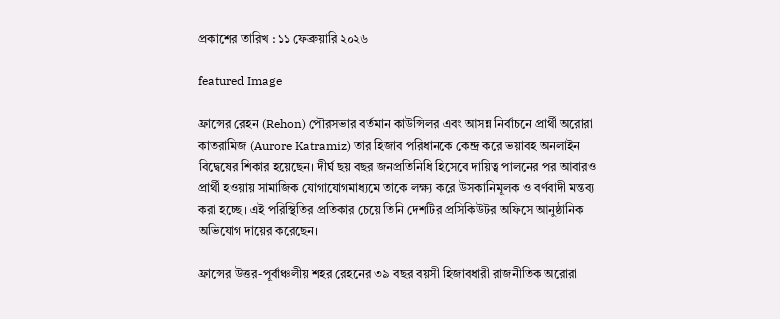প্রকাশের তারিখ : ১১ ফেব্রুয়ারি ২০২৬

featured Image

ফ্রান্সের রেহন (Rehon) পৌরসভার বর্তমান কাউন্সিলর এবং আসন্ন নির্বাচনে প্রার্থী অরোরা কাতরামিজ (Aurore Katramiz) তার হিজাব পরিধানকে কেন্দ্র করে ভয়াবহ অনলাইন বিদ্বেষের শিকার হয়েছেন। দীর্ঘ ছয় বছর জনপ্রতিনিধি হিসেবে দায়িত্ব পালনের পর আবারও প্রার্থী হওয়ায় সামাজিক যোগাযোগমাধ্যমে তাকে লক্ষ্য করে উসকানিমূলক ও বর্ণবাদী মন্তব্য করা হচ্ছে। এই পরিস্থিতির প্রতিকার চেয়ে তিনি দেশটির প্রসিকিউটর অফিসে আনুষ্ঠানিক অভিযোগ দায়ের করেছেন।

ফ্রান্সের উত্তর-পূর্বাঞ্চলীয় শহর রেহনের ৩৯ বছর বয়সী হিজাবধারী রাজনীতিক অরোরা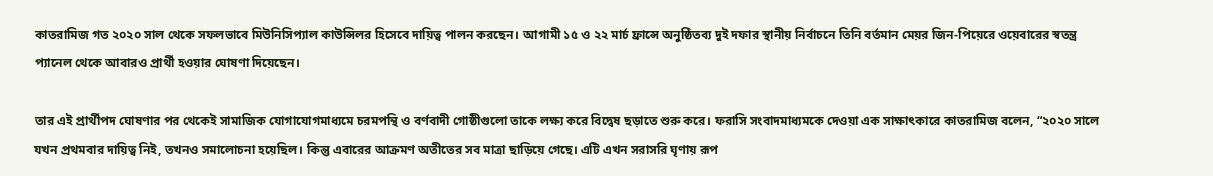কাতরামিজ গত ২০২০ সাল থেকে সফলভাবে মিউনিসিপ্যাল কাউন্সিলর হিসেবে দায়িত্ব পালন করছেন। আগামী ১৫ ও ২২ মার্চ ফ্রান্সে অনুষ্ঠিতব্য দুই দফার স্থানীয় নির্বাচনে তিনি বর্তমান মেয়র জিন-পিয়েরে ওয়েবারের স্বতন্ত্র প্যানেল থেকে আবারও প্রার্থী হওয়ার ঘোষণা দিয়েছেন।

তার এই প্রার্থীপদ ঘোষণার পর থেকেই সামাজিক যোগাযোগমাধ্যমে চরমপন্থি ও বর্ণবাদী গোষ্ঠীগুলো তাকে লক্ষ্য করে বিদ্বেষ ছড়াতে শুরু করে। ফরাসি সংবাদমাধ্যমকে দেওয়া এক সাক্ষাৎকারে কাতরামিজ বলেন, “২০২০ সালে যখন প্রথমবার দায়িত্ব নিই, তখনও সমালোচনা হয়েছিল। কিন্তু এবারের আক্রমণ অতীতের সব মাত্রা ছাড়িয়ে গেছে। এটি এখন সরাসরি ঘৃণায় রূপ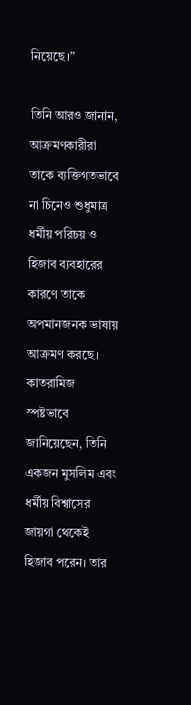নিয়েছে।”

তিনি আরও জানান, আক্রমণকারীরা তাকে ব্যক্তিগতভাবে না চিনেও শুধুমাত্র ধর্মীয় পরিচয় ও হিজাব ব্যবহারের কারণে তাকে অপমানজনক ভাষায় আক্রমণ করছে। কাতরামিজ স্পষ্টভাবে জানিয়েছেন, তিনি একজন মুসলিম এবং ধর্মীয় বিশ্বাসের জায়গা থেকেই হিজাব পরেন। তার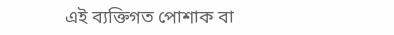এই ব্যক্তিগত পোশাক বা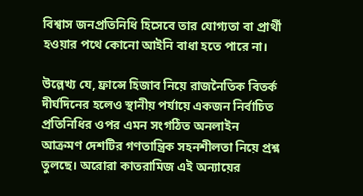বিশ্বাস জনপ্রতিনিধি হিসেবে তার যোগ্যতা বা প্রার্থী হওয়ার পথে কোনো আইনি বাধা হতে পারে না।

উল্লেখ্য যে, ফ্রান্সে হিজাব নিয়ে রাজনৈতিক বিতর্ক দীর্ঘদিনের হলেও স্থানীয় পর্যায়ে একজন নির্বাচিত প্রতিনিধির ওপর এমন সংগঠিত অনলাইন আক্রমণ দেশটির গণতান্ত্রিক সহনশীলতা নিয়ে প্রশ্ন তুলছে। অরোরা কাতরামিজ এই অন্যায়ের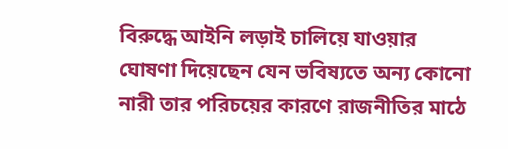বিরুদ্ধে আইনি লড়াই চালিয়ে যাওয়ার ঘোষণা দিয়েছেন যেন ভবিষ্যতে অন্য কোনো নারী তার পরিচয়ের কারণে রাজনীতির মাঠে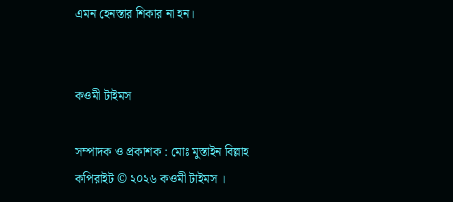এমন হেনস্তার শিকার না হন।


কওমী টাইমস

সম্পাদক ও প্রকাশক : মোঃ মুস্তাইন বিল্লাহ
কপিরাইট © ২০২৬ কওমী টাইমস ।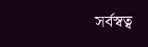সর্বস্বত্ব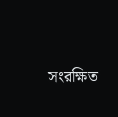সংরক্ষিত